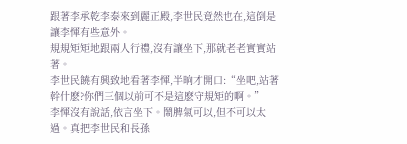跟著李承乾李泰來到麗正殿,李世民竟然也在,這倒是讓李惲有些意外。
規規矩矩地跟兩人行禮,沒有讓坐下,那就老老實實站著。
李世民饒有興致地看著李惲,半晌才開口:“坐吧,站著幹什麽?你們三個以前可不是這麽守規矩的啊。”
李惲沒有說話,依言坐下。鬧脾氣可以,但不可以太過。真把李世民和長孫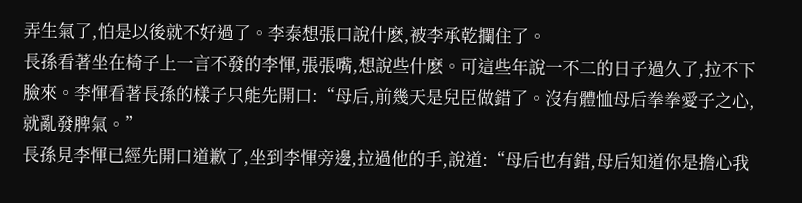弄生氣了,怕是以後就不好過了。李泰想張口說什麽,被李承乾攔住了。
長孫看著坐在椅子上一言不發的李惲,張張嘴,想說些什麽。可這些年說一不二的日子過久了,拉不下臉來。李惲看著長孫的樣子只能先開口:“母后,前幾天是兒臣做錯了。沒有體恤母后拳拳愛子之心,就亂發脾氣。”
長孫見李惲已經先開口道歉了,坐到李惲旁邊,拉過他的手,說道:“母后也有錯,母后知道你是擔心我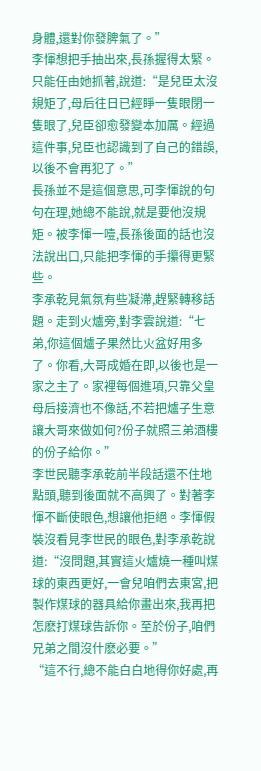身體,還對你發脾氣了。”
李惲想把手抽出來,長孫握得太緊。只能任由她抓著,說道:“是兒臣太沒規矩了,母后往日已經睜一隻眼閉一隻眼了,兒臣卻愈發變本加厲。經過這件事,兒臣也認識到了自己的錯誤,以後不會再犯了。”
長孫並不是這個意思,可李惲說的句句在理,她總不能說,就是要他沒規矩。被李惲一噎,長孫後面的話也沒法說出口,只能把李惲的手攥得更緊些。
李承乾見氣氛有些凝滯,趕緊轉移話題。走到火爐旁,對李雲說道:“七弟,你這個爐子果然比火盆好用多了。你看,大哥成婚在即,以後也是一家之主了。家裡每個進項,只靠父皇母后接濟也不像話,不若把爐子生意讓大哥來做如何?份子就照三弟酒樓的份子給你。”
李世民聽李承乾前半段話還不住地點頭,聽到後面就不高興了。對著李惲不斷使眼色,想讓他拒絕。李惲假裝沒看見李世民的眼色,對李承乾說道:“沒問題,其實這火爐燒一種叫煤球的東西更好,一會兒咱們去東宮,把製作煤球的器具給你畫出來,我再把怎麽打煤球告訴你。至於份子,咱們兄弟之間沒什麽必要。”
“這不行,總不能白白地得你好處,再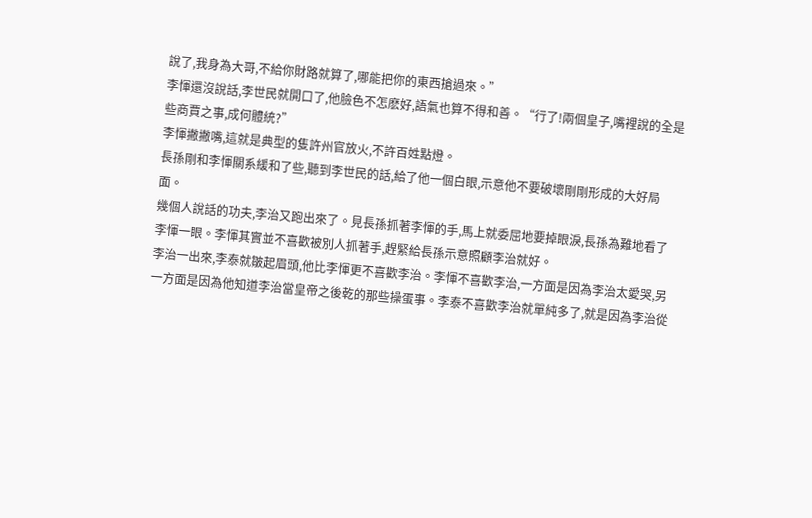說了,我身為大哥,不給你財路就算了,哪能把你的東西搶過來。”
李惲還沒說話,李世民就開口了,他臉色不怎麽好,語氣也算不得和善。“行了!兩個皇子,嘴裡說的全是些商賈之事,成何體統?”
李惲撇撇嘴,這就是典型的隻許州官放火,不許百姓點燈。
長孫剛和李惲關系緩和了些,聽到李世民的話,給了他一個白眼,示意他不要破壞剛剛形成的大好局面。
幾個人說話的功夫,李治又跑出來了。見長孫抓著李惲的手,馬上就委屈地要掉眼淚,長孫為難地看了李惲一眼。李惲其實並不喜歡被別人抓著手,趕緊給長孫示意照顧李治就好。
李治一出來,李泰就皺起眉頭,他比李惲更不喜歡李治。李惲不喜歡李治,一方面是因為李治太愛哭,另一方面是因為他知道李治當皇帝之後乾的那些操蛋事。李泰不喜歡李治就單純多了,就是因為李治從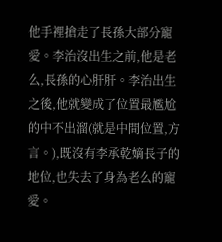他手裡搶走了長孫大部分寵愛。李治沒出生之前,他是老么,長孫的心肝肝。李治出生之後,他就變成了位置最尷尬的中不出溜(就是中間位置,方言。),既沒有李承乾嫡長子的地位,也失去了身為老么的寵愛。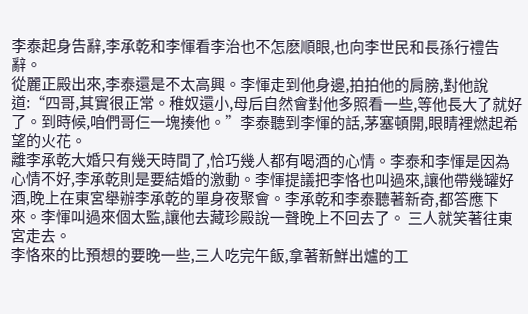李泰起身告辭,李承乾和李惲看李治也不怎麽順眼,也向李世民和長孫行禮告辭。
從麗正殿出來,李泰還是不太高興。李惲走到他身邊,拍拍他的肩膀,對他說道:“四哥,其實很正常。稚奴還小,母后自然會對他多照看一些,等他長大了就好了。到時候,咱們哥仨一塊揍他。”李泰聽到李惲的話,茅塞頓開,眼睛裡燃起希望的火花。
離李承乾大婚只有幾天時間了,恰巧幾人都有喝酒的心情。李泰和李惲是因為心情不好,李承乾則是要結婚的激動。李惲提議把李恪也叫過來,讓他帶幾罐好酒,晚上在東宮舉辦李承乾的單身夜聚會。李承乾和李泰聽著新奇,都答應下來。李惲叫過來個太監,讓他去藏珍殿說一聲晚上不回去了。 三人就笑著往東宮走去。
李恪來的比預想的要晚一些,三人吃完午飯,拿著新鮮出爐的工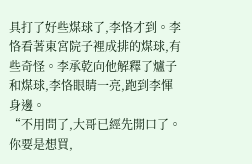具打了好些煤球了,李恪才到。李恪看著東宮院子裡成排的煤球,有些奇怪。李承乾向他解釋了爐子和煤球,李恪眼睛一亮,跑到李惲身邊。
“不用問了,大哥已經先開口了。你要是想買,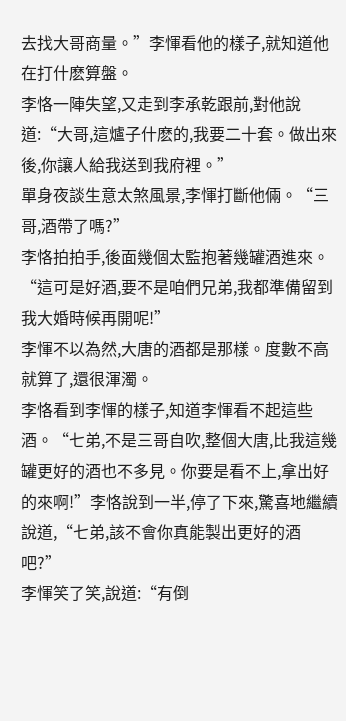去找大哥商量。”李惲看他的樣子,就知道他在打什麽算盤。
李恪一陣失望,又走到李承乾跟前,對他說道:“大哥,這爐子什麽的,我要二十套。做出來後,你讓人給我送到我府裡。”
單身夜談生意太煞風景,李惲打斷他倆。“三哥,酒帶了嗎?”
李恪拍拍手,後面幾個太監抱著幾罐酒進來。“這可是好酒,要不是咱們兄弟,我都準備留到我大婚時候再開呢!”
李惲不以為然,大唐的酒都是那樣。度數不高就算了,還很渾濁。
李恪看到李惲的樣子,知道李惲看不起這些酒。“七弟,不是三哥自吹,整個大唐,比我這幾罐更好的酒也不多見。你要是看不上,拿出好的來啊!”李恪說到一半,停了下來,驚喜地繼續說道,“七弟,該不會你真能製出更好的酒吧?”
李惲笑了笑,說道:“有倒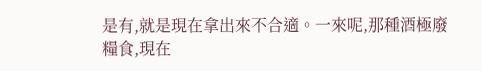是有,就是現在拿出來不合適。一來呢,那種酒極廢糧食,現在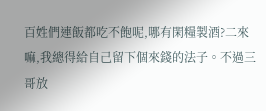百姓們連飯都吃不飽呢,哪有閑糧製酒?二來嘛,我總得給自己留下個來錢的法子。不過三哥放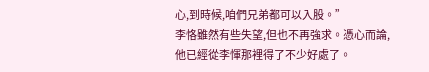心,到時候,咱們兄弟都可以入股。”
李恪雖然有些失望,但也不再強求。憑心而論,他已經從李惲那裡得了不少好處了。